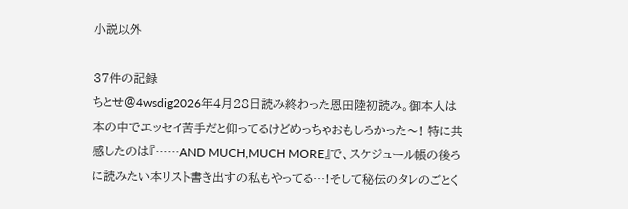小説以外

37件の記録
ちとせ@4wsdig2026年4月28日読み終わった恩田陸初読み。御本人は本の中でエッセイ苦手だと仰ってるけどめっちゃおもしろかった〜! 特に共感したのは『……AND MUCH,MUCH MORE』で、スケジュール帳の後ろに読みたい本リスト書き出すの私もやってる…!そして秘伝のタレのごとく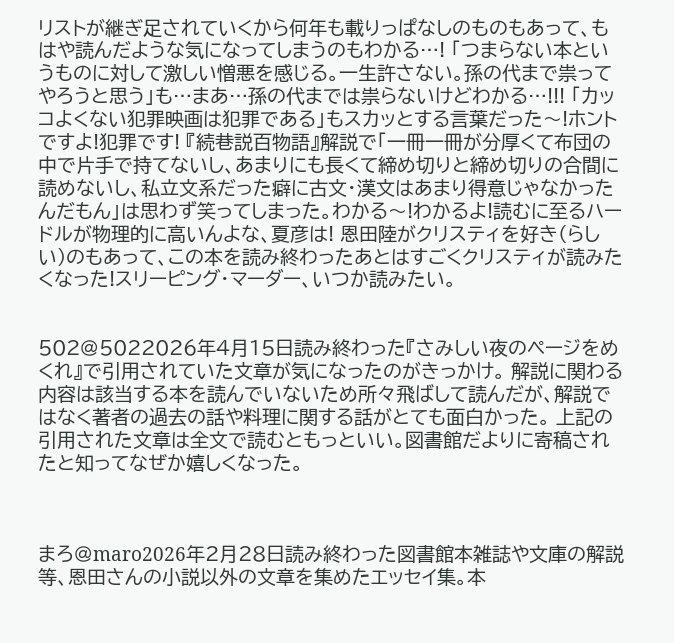リストが継ぎ足されていくから何年も載りっぱなしのものもあって、もはや読んだような気になってしまうのもわかる…! 「つまらない本というものに対して激しい憎悪を感じる。一生許さない。孫の代まで祟ってやろうと思う」も…まあ…孫の代までは祟らないけどわかる…!!! 「カッコよくない犯罪映画は犯罪である」もスカッとする言葉だった〜!ホントですよ!犯罪です! 『続巷説百物語』解説で「一冊一冊が分厚くて布団の中で片手で持てないし、あまりにも長くて締め切りと締め切りの合間に読めないし、私立文系だった癖に古文・漢文はあまり得意じゃなかったんだもん」は思わず笑ってしまった。わかる〜!わかるよ!読むに至るハードルが物理的に高いんよな、夏彦は! 恩田陸がクリスティを好き(らしい)のもあって、この本を読み終わったあとはすごくクリスティが読みたくなった!スリーピング・マーダー、いつか読みたい。


502@5022026年4月15日読み終わった『さみしい夜のページをめくれ』で引用されていた文章が気になったのがきっかけ。 解説に関わる内容は該当する本を読んでいないため所々飛ばして読んだが、解説ではなく著者の過去の話や料理に関する話がとても面白かった。 上記の引用された文章は全文で読むともっといい。図書館だよりに寄稿されたと知ってなぜか嬉しくなった。



まろ@maro2026年2月28日読み終わった図書館本雑誌や文庫の解説等、恩田さんの小説以外の文章を集めたエッセイ集。本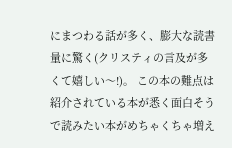にまつわる話が多く、膨大な読書量に驚く(クリスティの言及が多くて嬉しい〜!)。 この本の難点は紹介されている本が悉く面白そうで読みたい本がめちゃくちゃ増え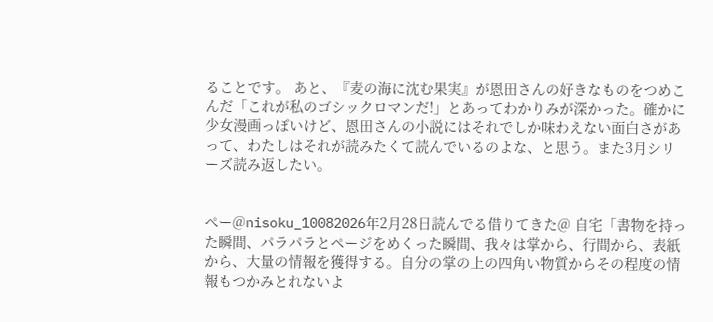ることです。 あと、『麦の海に沈む果実』が恩田さんの好きなものをつめこんだ「これが私のゴシックロマンだ!」とあってわかりみが深かった。確かに少女漫画っぽいけど、恩田さんの小説にはそれでしか味わえない面白さがあって、わたしはそれが読みたくて読んでいるのよな、と思う。また3月シリーズ読み返したい。


ぺー@nisoku_10082026年2月28日読んでる借りてきた@ 自宅「書物を持った瞬間、パラパラとページをめくった瞬間、我々は掌から、行間から、表紙から、大量の情報を獲得する。自分の掌の上の四角い物質からその程度の情報もつかみとれないよ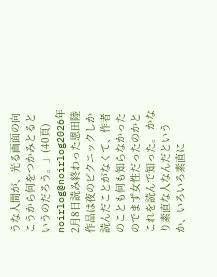うな人間が、光る画面の向こうから何をつかみとるというのだろう。」(40頁)
noirlog@noirlog2026年2月8日読み終わった恩田陸作品は夜のピクニックしか読んだことがなくて、作者のことも何も知らなかったのでまず女性だったのかとこれを読んで知った。 かなり素直な人なんだというか、いろいろ素直に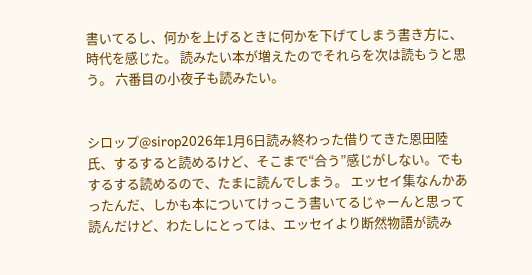書いてるし、何かを上げるときに何かを下げてしまう書き方に、時代を感じた。 読みたい本が増えたのでそれらを次は読もうと思う。 六番目の小夜子も読みたい。


シロップ@sirop2026年1月6日読み終わった借りてきた恩田陸氏、するすると読めるけど、そこまで“合う”感じがしない。でもするする読めるので、たまに読んでしまう。 エッセイ集なんかあったんだ、しかも本についてけっこう書いてるじゃーんと思って読んだけど、わたしにとっては、エッセイより断然物語が読み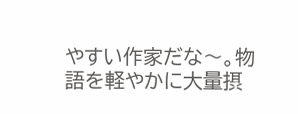やすい作家だな〜。物語を軽やかに大量摂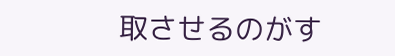取させるのがす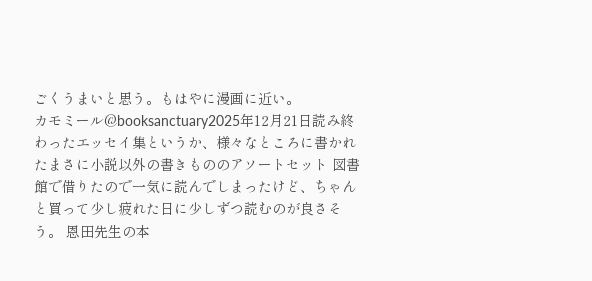ごくうまいと思う。もはやに漫画に近い。
カモミール@booksanctuary2025年12月21日読み終わったエッセイ集というか、様々なところに書かれたまさに小説以外の書きもののアソートセット 図書館で借りたので一気に読んでしまったけど、ちゃんと買って少し疲れた日に少しずつ読むのが良さそう。 恩田先生の本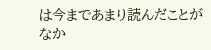は今まであまり読んだことがなか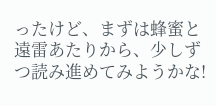ったけど、まずは蜂蜜と遠雷あたりから、少しずつ読み進めてみようかな!